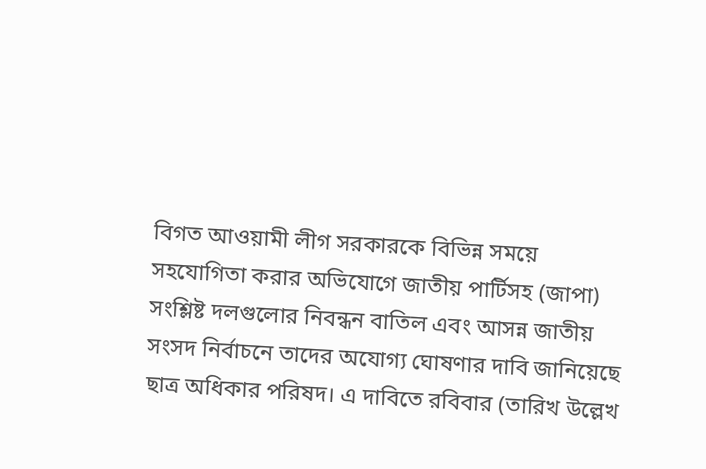বিগত আওয়ামী লীগ সরকারকে বিভিন্ন সময়ে সহযোগিতা করার অভিযোগে জাতীয় পার্টিসহ (জাপা) সংশ্লিষ্ট দলগুলোর নিবন্ধন বাতিল এবং আসন্ন জাতীয় সংসদ নির্বাচনে তাদের অযোগ্য ঘোষণার দাবি জানিয়েছে ছাত্র অধিকার পরিষদ। এ দাবিতে রবিবার (তারিখ উল্লেখ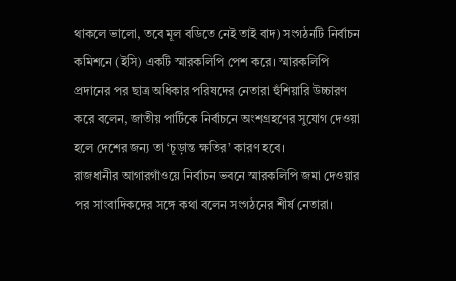থাকলে ভালো, তবে মূল বডিতে নেই তাই বাদ) সংগঠনটি নির্বাচন কমিশনে (ইসি) একটি স্মারকলিপি পেশ করে। স্মারকলিপি প্রদানের পর ছাত্র অধিকার পরিষদের নেতারা হুঁশিয়ারি উচ্চারণ করে বলেন, জাতীয় পার্টিকে নির্বাচনে অংশগ্রহণের সুযোগ দেওয়া হলে দেশের জন্য তা ‘চূড়ান্ত ক্ষতির’ কারণ হবে।
রাজধানীর আগারগাঁওয়ে নির্বাচন ভবনে স্মারকলিপি জমা দেওয়ার পর সাংবাদিকদের সঙ্গে কথা বলেন সংগঠনের শীর্ষ নেতারা।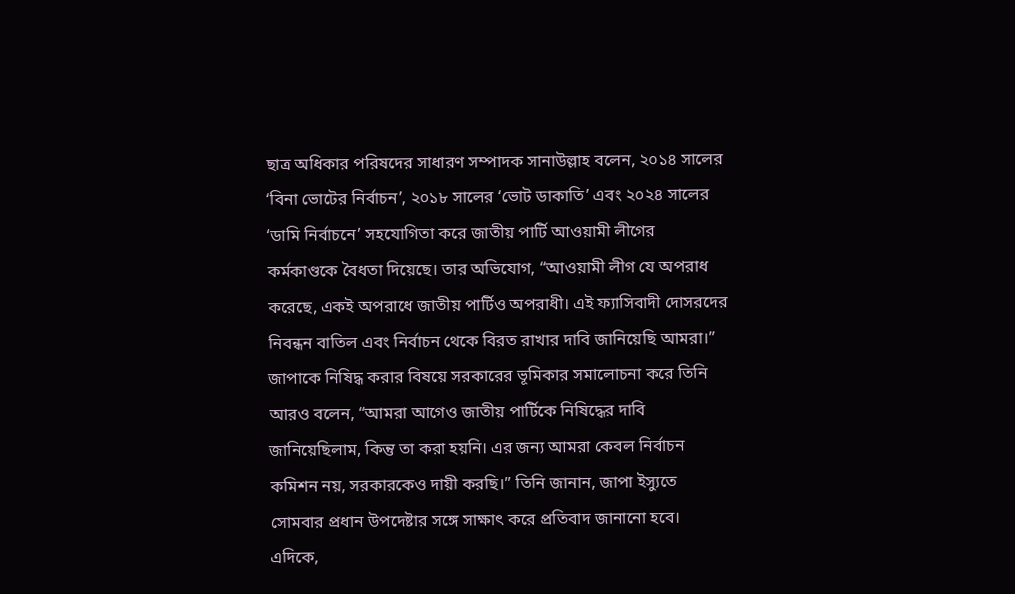ছাত্র অধিকার পরিষদের সাধারণ সম্পাদক সানাউল্লাহ বলেন, ২০১৪ সালের ‘বিনা ভোটের নির্বাচন’, ২০১৮ সালের ‘ভোট ডাকাতি’ এবং ২০২৪ সালের ‘ডামি নির্বাচনে’ সহযোগিতা করে জাতীয় পার্টি আওয়ামী লীগের কর্মকাণ্ডকে বৈধতা দিয়েছে। তার অভিযোগ, “আওয়ামী লীগ যে অপরাধ করেছে, একই অপরাধে জাতীয় পার্টিও অপরাধী। এই ফ্যাসিবাদী দোসরদের নিবন্ধন বাতিল এবং নির্বাচন থেকে বিরত রাখার দাবি জানিয়েছি আমরা।”
জাপাকে নিষিদ্ধ করার বিষয়ে সরকারের ভূমিকার সমালোচনা করে তিনি আরও বলেন, “আমরা আগেও জাতীয় পার্টিকে নিষিদ্ধের দাবি জানিয়েছিলাম, কিন্তু তা করা হয়নি। এর জন্য আমরা কেবল নির্বাচন কমিশন নয়, সরকারকেও দায়ী করছি।” তিনি জানান, জাপা ইস্যুতে সোমবার প্রধান উপদেষ্টার সঙ্গে সাক্ষাৎ করে প্রতিবাদ জানানো হবে।
এদিকে,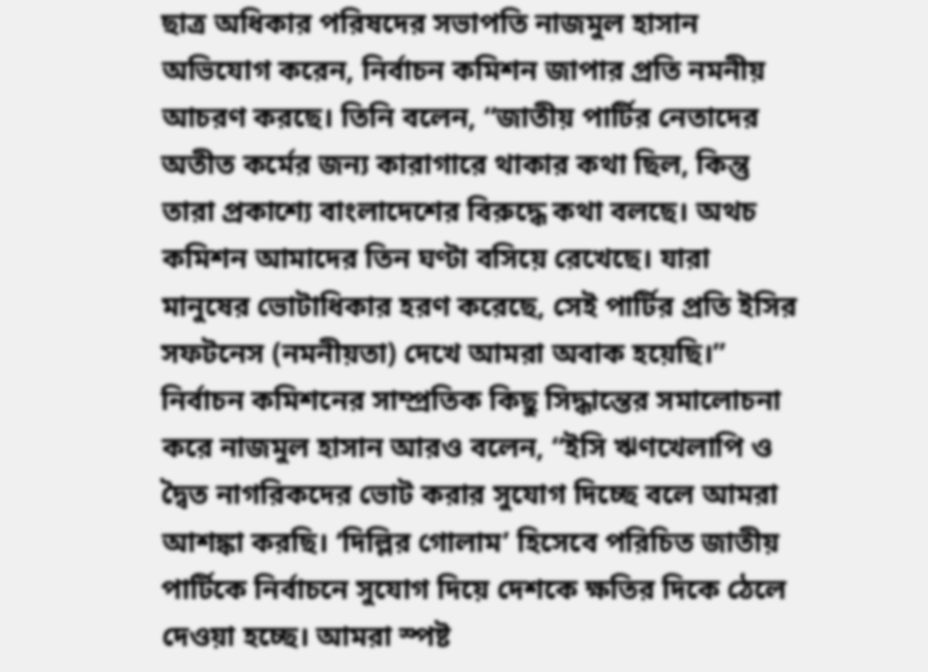ছাত্র অধিকার পরিষদের সভাপতি নাজমুল হাসান অভিযোগ করেন, নির্বাচন কমিশন জাপার প্রতি নমনীয় আচরণ করছে। তিনি বলেন, “জাতীয় পার্টির নেতাদের অতীত কর্মের জন্য কারাগারে থাকার কথা ছিল, কিন্তু তারা প্রকাশ্যে বাংলাদেশের বিরুদ্ধে কথা বলছে। অথচ কমিশন আমাদের তিন ঘণ্টা বসিয়ে রেখেছে। যারা মানুষের ভোটাধিকার হরণ করেছে, সেই পার্টির প্রতি ইসির সফটনেস (নমনীয়তা) দেখে আমরা অবাক হয়েছি।”
নির্বাচন কমিশনের সাম্প্রতিক কিছু সিদ্ধান্তের সমালোচনা করে নাজমুল হাসান আরও বলেন, “ইসি ঋণখেলাপি ও দ্বৈত নাগরিকদের ভোট করার সুযোগ দিচ্ছে বলে আমরা আশঙ্কা করছি। ‘দিল্লির গোলাম’ হিসেবে পরিচিত জাতীয় পার্টিকে নির্বাচনে সুযোগ দিয়ে দেশকে ক্ষতির দিকে ঠেলে দেওয়া হচ্ছে। আমরা স্পষ্ট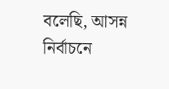বলেছি, আসন্ন নির্বাচনে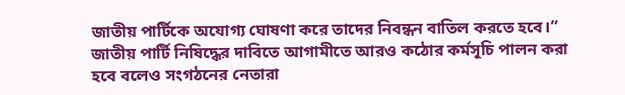জাতীয় পার্টিকে অযোগ্য ঘোষণা করে তাদের নিবন্ধন বাতিল করতে হবে।” জাতীয় পার্টি নিষিদ্ধের দাবিতে আগামীতে আরও কঠোর কর্মসূচি পালন করা হবে বলেও সংগঠনের নেতারা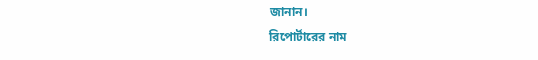জানান।
রিপোর্টারের নাম